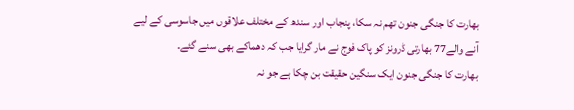بھارت کا جنگی جنون تھم نہ سکا، پنجاب اور سندھ کے مختلف علاقوں میں جاسوسی کے لیے آنے والے77 بھارتی ڈرونز کو پاک فوج نے مار گرایا جب کہ دھماکے بھی سنے گئے۔
بھارت کا جنگی جنون ایک سنگین حقیقت بن چکا ہے جو نہ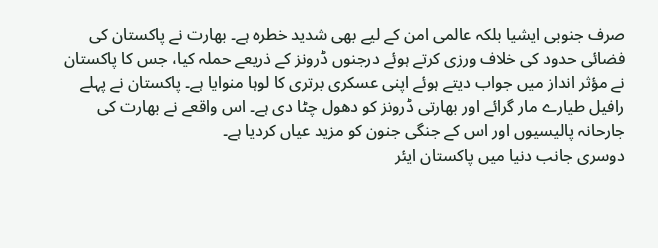صرف جنوبی ایشیا بلکہ عالمی امن کے لیے بھی شدید خطرہ ہے۔ بھارت نے پاکستان کی فضائی حدود کی خلاف ورزی کرتے ہوئے درجنوں ڈرونز کے ذریعے حملہ کیا، جس کا پاکستان نے مؤثر انداز میں جواب دیتے ہوئے اپنی عسکری برتری کا لوہا منوایا ہے۔ پاکستان نے پہلے رافیل طیارے مار گرائے اور بھارتی ڈرونز کو دھول چٹا دی ہے۔ اس واقعے نے بھارت کی جارحانہ پالیسیوں اور اس کے جنگی جنون کو مزید عیاں کردیا ہے۔
دوسری جانب دنیا میں پاکستان ایئر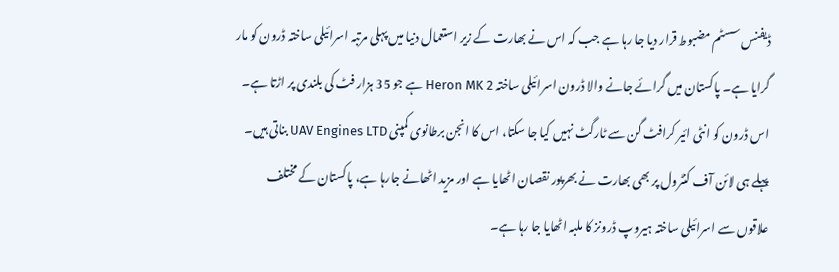ڈیفنس سسٹم مضبوط قرار دیا جا رہا ہے جب کہ اس نے بھارت کے زیر استعمال دنیا میں پہلی مرتبہ اسرائیلی ساختہ ڈرون کو مار گرایا ہے۔ پاکستان میں گرائے جانے والا ڈرون اسرائیلی ساختہ Heron MK 2 ہے جو 35 ہزار فٹ کی بلندی پر اڑتا ہے۔ اس ڈرون کو انٹی ائیر کرافٹ گن سے ٹارگٹ نہیں کیا جا سکتا، اس کا انجن برطانوی کمپنی UAV Engines LTD بناتی ہیں۔ پہلے ہی لائن آف کنٹرول پر بھی بھارت نے بھرپور نقصان اٹھایا ہے اور مزید اٹھانے جارہا ہے، پاکستان کے مختلف علاقوں سے اسرائیلی ساختہ ہیروپ ڈرونز کا ملبہ اٹھایا جا رہا ہے۔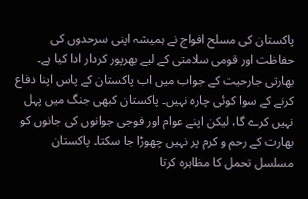پاکستان کی مسلح افواج نے ہمیشہ اپنی سرحدوں کی حفاظت اور قومی سلامتی کے لیے بھرپور کردار ادا کیا ہے۔ بھارتی جارحیت کے جواب میں اب پاکستان کے پاس اپنا دفاع کرنے کے سوا کوئی چارہ نہیں۔ پاکستان کبھی جنگ میں پہل نہیں کرے گا، لیکن اپنے عوام اور فوجی جوانوں کی جانوں کو بھارت کے رحم و کرم پر نہیں چھوڑا جا سکتا۔ پاکستان مسلسل تحمل کا مظاہرہ کرتا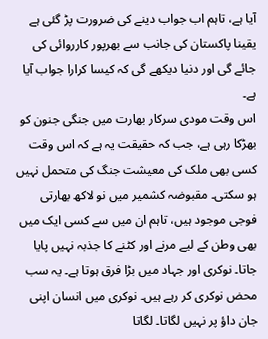آیا ہے، تاہم اب جواب دینے کی ضرورت پڑ گئی ہے یقینا پاکستان کی جانب سے بھرپور کارروائی کی جائے گی اور دنیا دیکھے گی کہ کیسا کرارا جواب آیا ہے۔
اس وقت مودی سرکار بھارت میں جنگی جنون کو بھڑکا رہی ہے، جب کہ حقیقت یہ ہے کہ اس وقت کسی بھی ملک کی معیشت جنگ کی متحمل نہیں ہو سکتی۔ مقبوضہ کشمیر میں نو لاکھ بھارتی فوجی موجود ہیں، تاہم ان میں سے کسی ایک میں بھی وطن کے لیے مرنے اور کٹنے کا جذبہ نہیں پایا جاتا۔ نوکری اور جہاد میں بڑا فرق ہوتا ہے۔ یہ سب محض نوکری کر رہے ہیں۔ نوکری میں انسان اپنی جان داؤ پر نہیں لگاتا۔ لگاتا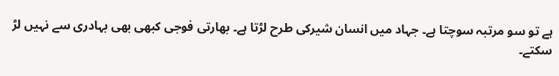ہے تو سو مرتبہ سوچتا ہے۔ جہاد میں انسان شیرکی طرح لڑتا ہے۔ بھارتی فوجی کبھی بھی بہادری سے نہیں لڑ سکتے۔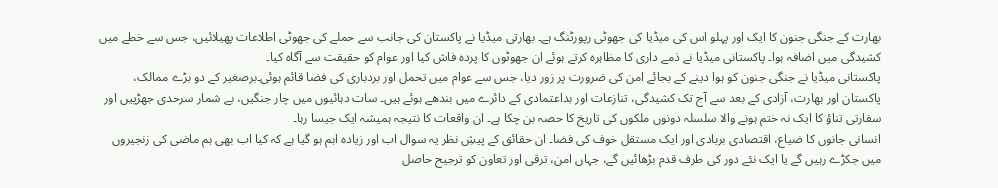بھارت کے جنگی جنون کا ایک اور پہلو اس کی میڈیا کی جھوٹی رپورٹنگ ہے۔ بھارتی میڈیا نے پاکستان کی جانب سے حملے کی جھوٹی اطلاعات پھیلائیں، جس سے خطے میں کشیدگی میں اضافہ ہوا۔ پاکستانی میڈیا نے ذمے داری کا مظاہرہ کرتے ہوئے ان جھوٹوں کا پردہ فاش کیا اور عوام کو حقیقت سے آگاہ کیا۔
پاکستانی میڈیا نے جنگی جنون کو ہوا دینے کے بجائے امن کی ضرورت پر زور دیا، جس سے عوام میں تحمل اور بردباری کی فضا قائم ہوئی۔برصغیر کے دو بڑے ممالک، پاکستان اور بھارت، آزادی کے بعد سے آج تک کشیدگی، تنازعات اور بداعتمادی کے دائرے میں بندھے ہوئے ہیں۔ سات دہائیوں میں چار جنگیں، بے شمار سرحدی جھڑپیں اور سفارتی تناؤ کا ایک نہ ختم ہونے والا سلسلہ دونوں ملکوں کی تاریخ کا حصہ بن چکا ہے۔ ان واقعات کا نتیجہ ہمیشہ ایک جیسا رہا۔
انسانی جانوں کا ضیاع، اقتصادی بربادی اور ایک مستقل خوف کی فضا۔ ان حقائق کے پیشِ نظر یہ سوال اب اور زیادہ اہم ہو گیا ہے کہ کیا اب بھی ہم ماضی کی زنجیروں میں جکڑے رہیں گے یا ایک نئے دور کی طرف قدم بڑھائیں گے، جہاں امن، ترقی اور تعاون کو ترجیح حاصل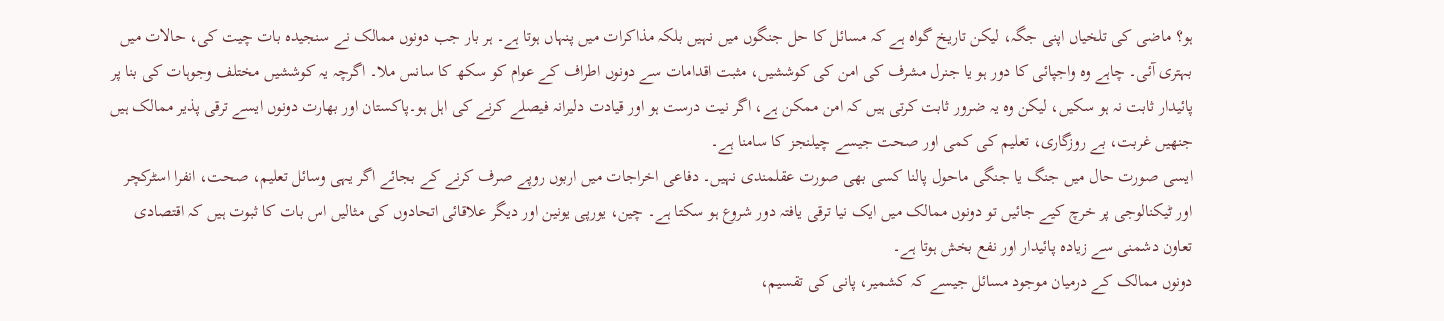ہو؟ ماضی کی تلخیاں اپنی جگہ، لیکن تاریخ گواہ ہے کہ مسائل کا حل جنگوں میں نہیں بلکہ مذاکرات میں پنہاں ہوتا ہے۔ ہر بار جب دونوں ممالک نے سنجیدہ بات چیت کی، حالات میں بہتری آئی۔ چاہے وہ واجپائی کا دور ہو یا جنرل مشرف کی امن کی کوششیں، مثبت اقدامات سے دونوں اطراف کے عوام کو سکھ کا سانس ملا۔ اگرچہ یہ کوششیں مختلف وجوہات کی بنا پر پائیدار ثابت نہ ہو سکیں، لیکن وہ یہ ضرور ثابت کرتی ہیں کہ امن ممکن ہے، اگر نیت درست ہو اور قیادت دلیرانہ فیصلے کرنے کی اہل ہو۔پاکستان اور بھارت دونوں ایسے ترقی پذیر ممالک ہیں جنھیں غربت، بے روزگاری، تعلیم کی کمی اور صحت جیسے چیلنجز کا سامنا ہے۔
ایسی صورت حال میں جنگ یا جنگی ماحول پالنا کسی بھی صورت عقلمندی نہیں۔ دفاعی اخراجات میں اربوں روپے صرف کرنے کے بجائے اگر یہی وسائل تعلیم، صحت، انفرا اسٹرکچر اور ٹیکنالوجی پر خرچ کیے جائیں تو دونوں ممالک میں ایک نیا ترقی یافتہ دور شروع ہو سکتا ہے۔ چین، یورپی یونین اور دیگر علاقائی اتحادوں کی مثالیں اس بات کا ثبوت ہیں کہ اقتصادی تعاون دشمنی سے زیادہ پائیدار اور نفع بخش ہوتا ہے۔
دونوں ممالک کے درمیان موجود مسائل جیسے کہ کشمیر، پانی کی تقسیم،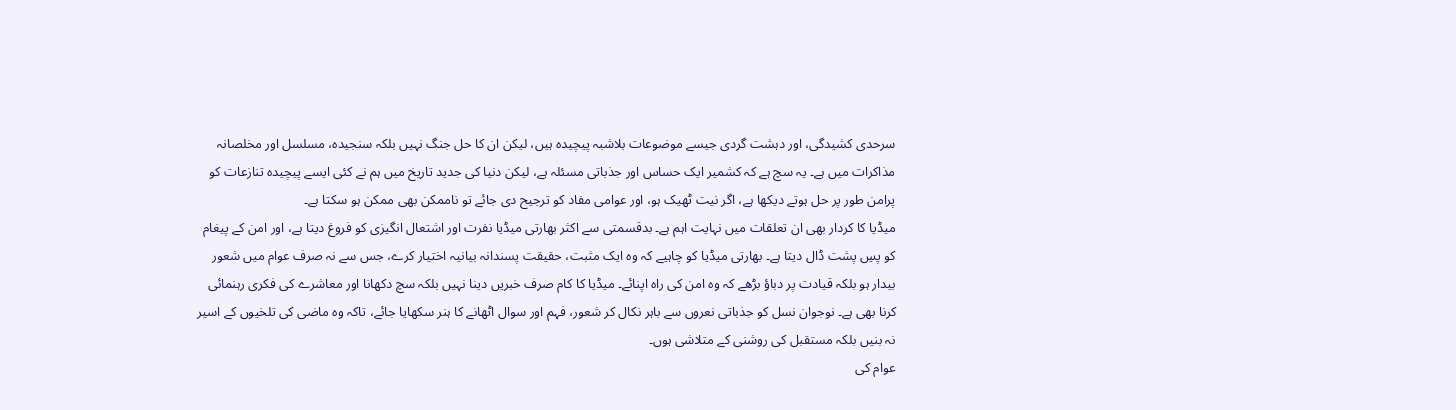سرحدی کشیدگی، اور دہشت گردی جیسے موضوعات بلاشبہ پیچیدہ ہیں، لیکن ان کا حل جنگ نہیں بلکہ سنجیدہ، مسلسل اور مخلصانہ مذاکرات میں ہے۔ یہ سچ ہے کہ کشمیر ایک حساس اور جذباتی مسئلہ ہے، لیکن دنیا کی جدید تاریخ میں ہم نے کئی ایسے پیچیدہ تنازعات کو پرامن طور پر حل ہوتے دیکھا ہے، اگر نیت ٹھیک ہو، اور عوامی مفاد کو ترجیح دی جائے تو ناممکن بھی ممکن ہو سکتا ہے۔
میڈیا کا کردار بھی ان تعلقات میں نہایت اہم ہے۔ بدقسمتی سے اکثر بھارتی میڈیا نفرت اور اشتعال انگیزی کو فروغ دیتا ہے، اور امن کے پیغام کو پسِ پشت ڈال دیتا ہے۔ بھارتی میڈیا کو چاہیے کہ وہ ایک مثبت، حقیقت پسندانہ بیانیہ اختیار کرے، جس سے نہ صرف عوام میں شعور بیدار ہو بلکہ قیادت پر دباؤ بڑھے کہ وہ امن کی راہ اپنائے۔ میڈیا کا کام صرف خبریں دینا نہیں بلکہ سچ دکھانا اور معاشرے کی فکری رہنمائی کرنا بھی ہے۔ نوجوان نسل کو جذباتی نعروں سے باہر نکال کر شعور، فہم اور سوال اٹھانے کا ہنر سکھایا جائے، تاکہ وہ ماضی کی تلخیوں کے اسیر نہ بنیں بلکہ مستقبل کی روشنی کے متلاشی ہوں۔
عوام کی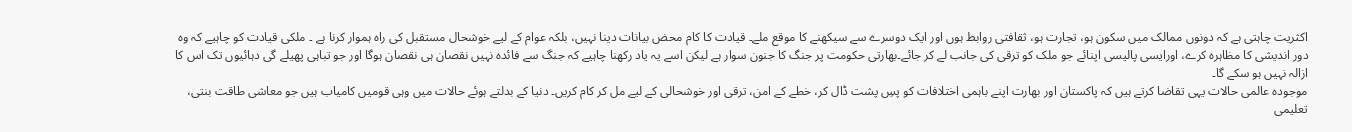اکثریت چاہتی ہے کہ دونوں ممالک میں سکون ہو، تجارت ہو، ثقافتی روابط ہوں اور ایک دوسرے سے سیکھنے کا موقع ملے۔ قیادت کا کام محض بیانات دینا نہیں، بلکہ عوام کے لیے خوشحال مستقبل کی راہ ہموار کرنا ہے ۔ ملکی قیادت کو چاہیے کہ وہ دور اندیشی کا مظاہرہ کرے، اورایسی پالیسی اپنائے جو ملک کو ترقی کی جانب لے کر جائے۔بھارتی حکومت پر جنگ کا جنون سوار ہے لیکن اسے یہ یاد رکھنا چاہیے کہ جنگ سے فائدہ نہیں نقصان ہی نقصان ہوگا اور جو تباہی پھیلے گی دہائیوں تک اس کا ازالہ نہیں ہو سکے گا۔
موجودہ عالمی حالات یہی تقاضا کرتے ہیں کہ پاکستان اور بھارت اپنے باہمی اختلافات کو پسِ پشت ڈال کر، خطے کے امن، ترقی اور خوشحالی کے لیے مل کر کام کریں۔ دنیا کے بدلتے ہوئے حالات میں وہی قومیں کامیاب ہیں جو معاشی طاقت بنتی، تعلیمی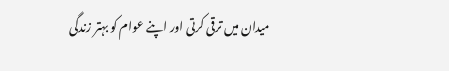میدان میں ترقی کرتی اور اپنے عوام کو بہتر زندگی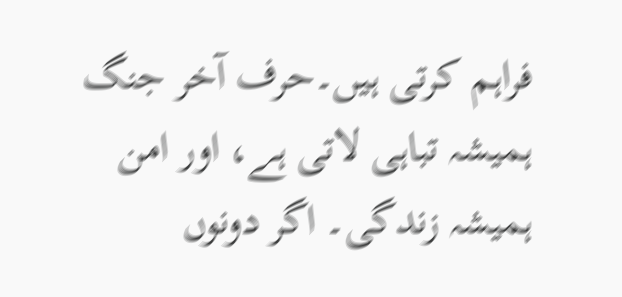فراہم کرتی ہیں۔حرف آخر جنگ ہمیشہ تباہی لاتی ہے، اور امن ہمیشہ زندگی۔ اگر دونوں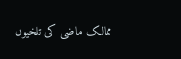ممالک ماضی کی تلخیوں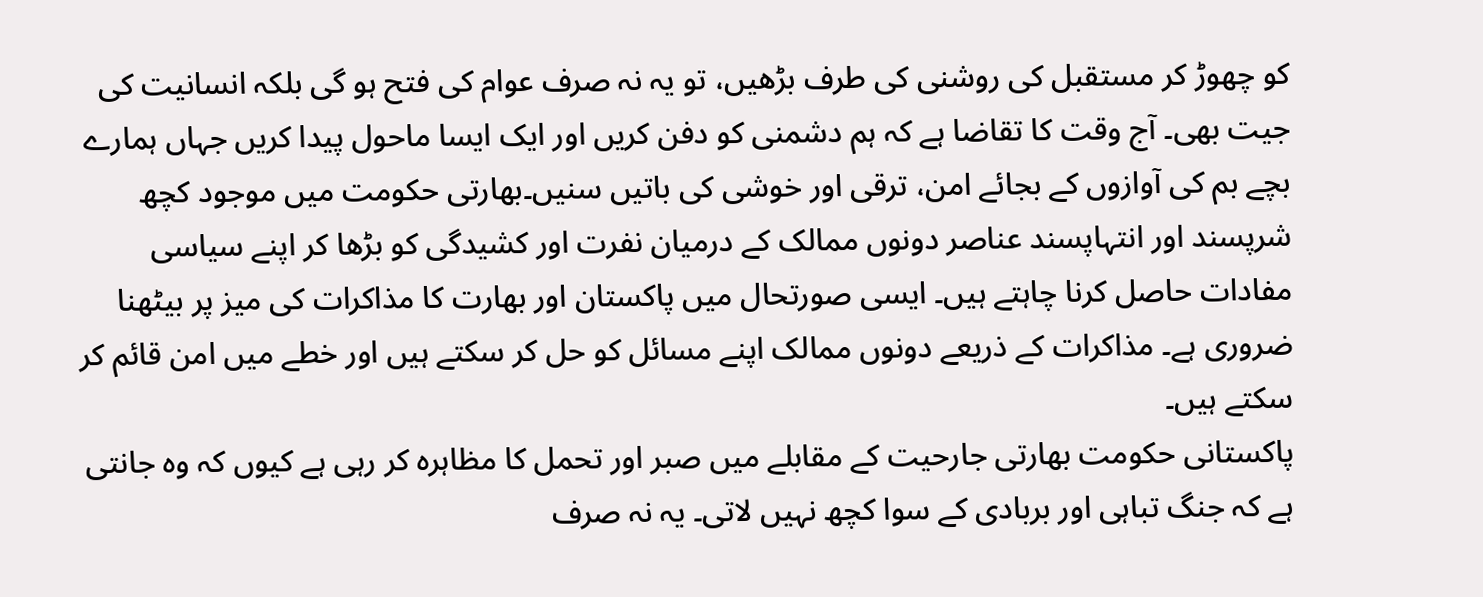کو چھوڑ کر مستقبل کی روشنی کی طرف بڑھیں، تو یہ نہ صرف عوام کی فتح ہو گی بلکہ انسانیت کی جیت بھی۔ آج وقت کا تقاضا ہے کہ ہم دشمنی کو دفن کریں اور ایک ایسا ماحول پیدا کریں جہاں ہمارے بچے بم کی آوازوں کے بجائے امن، ترقی اور خوشی کی باتیں سنیں۔بھارتی حکومت میں موجود کچھ شرپسند اور انتہاپسند عناصر دونوں ممالک کے درمیان نفرت اور کشیدگی کو بڑھا کر اپنے سیاسی مفادات حاصل کرنا چاہتے ہیں۔ ایسی صورتحال میں پاکستان اور بھارت کا مذاکرات کی میز پر بیٹھنا ضروری ہے۔ مذاکرات کے ذریعے دونوں ممالک اپنے مسائل کو حل کر سکتے ہیں اور خطے میں امن قائم کر سکتے ہیں۔
پاکستانی حکومت بھارتی جارحیت کے مقابلے میں صبر اور تحمل کا مظاہرہ کر رہی ہے کیوں کہ وہ جانتی ہے کہ جنگ تباہی اور بربادی کے سوا کچھ نہیں لاتی۔ یہ نہ صرف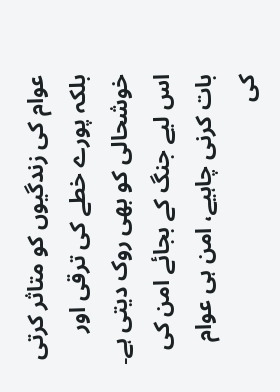عوام کی زندگیوں کو متاثر کرتی بلکہ پورے خطے کی ترقی اور خوشحالی کو بھی روک دیتی ہے۔ اس لیے جنگ کے بجائے امن کی بات کرنی چاہیے، امن ہی عوام کی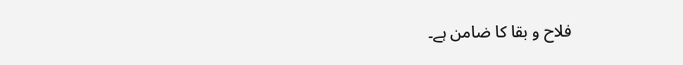فلاح و بقا کا ضامن ہے۔